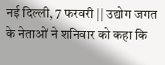नई दिल्ली, 7 फरवरी || उद्योग जगत के नेताओं ने शनिवार को कहा कि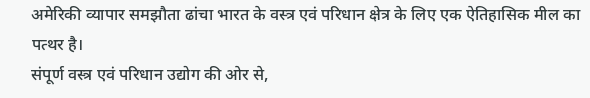अमेरिकी व्यापार समझौता ढांचा भारत के वस्त्र एवं परिधान क्षेत्र के लिए एक ऐतिहासिक मील का पत्थर है।
संपूर्ण वस्त्र एवं परिधान उद्योग की ओर से,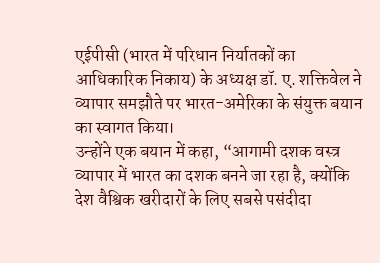एईपीसी (भारत में परिधान निर्यातकों का आधिकारिक निकाय) के अध्यक्ष डॉ. ए. शक्तिवेल ने व्यापार समझौते पर भारत-अमेरिका के संयुक्त बयान का स्वागत किया।
उन्होंने एक बयान में कहा, “आगामी दशक वस्त्र व्यापार में भारत का दशक बनने जा रहा है, क्योंकि देश वैश्विक खरीदारों के लिए सबसे पसंदीदा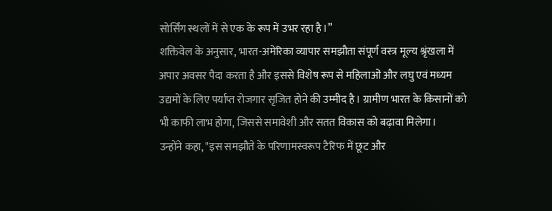सोर्सिंग स्थलों में से एक के रूप में उभर रहा है।”
शक्तिवेल के अनुसार, भारत-अमेरिका व्यापार समझौता संपूर्ण वस्त्र मूल्य श्रृंखला में अपार अवसर पैदा करता है और इससे विशेष रूप से महिलाओं और लघु एवं मध्यम उद्यमों के लिए पर्याप्त रोजगार सृजित होने की उम्मीद है। ग्रामीण भारत के किसानों को भी काफी लाभ होगा, जिससे समावेशी और सतत विकास को बढ़ावा मिलेगा।
उन्होंने कहा, "इस समझौते के परिणामस्वरूप टैरिफ में छूट और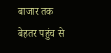बाजार तक बेहतर पहुंच से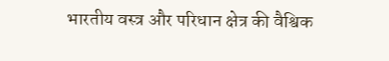भारतीय वस्त्र और परिधान क्षेत्र की वैश्विक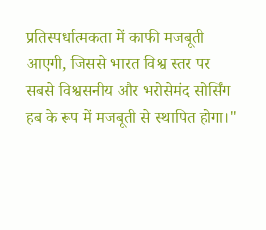प्रतिस्पर्धात्मकता में काफी मजबूती आएगी, जिससे भारत विश्व स्तर पर सबसे विश्वसनीय और भरोसेमंद सोर्सिंग हब के रूप में मजबूती से स्थापित होगा।"